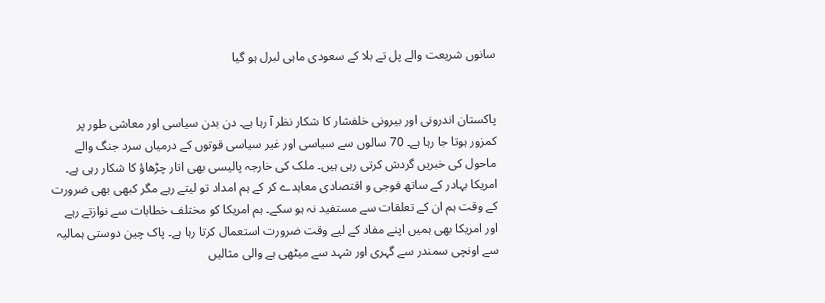سانوں شریعت والے پل تے بلا کے سعودی ماہی لبرل ہو گیا


پاکستان اندرونی اور بیرونی خلفشار کا شکار نظر آ رہا ہے۔ دن بدن سیاسی اور معاشی طور پر کمزور ہوتا جا رہا ہے۔ 70 سالوں سے سیاسی اور غیر سیاسی قوتوں کے درمیاں سرد جنگ والے ماحول کی خبریں گردش کرتی رہی ہیں۔ ملک کی خارجہ پالیسی بھی اتار چڑھاؤ کا شکار رہی ہے۔ امریکا بہادر کے ساتھ فوجی و اقتصادی معاہدے کر کے ہم امداد تو لیتے رہے مگر کبھی بھی ضرورت کے وقت ہم ان کے تعلقات سے مستفید نہ ہو سکے۔ ہم امریکا کو مختلف خطابات سے نوازتے رہے اور امریکا بھی ہمیں اپنے مفاد کے لیے وقت ضرورت استعمال کرتا رہا ہے۔ پاک چین دوستی ہمالیہ سے اونچی سمندر سے گہری اور شہد سے میٹھی ہے والی مثالیں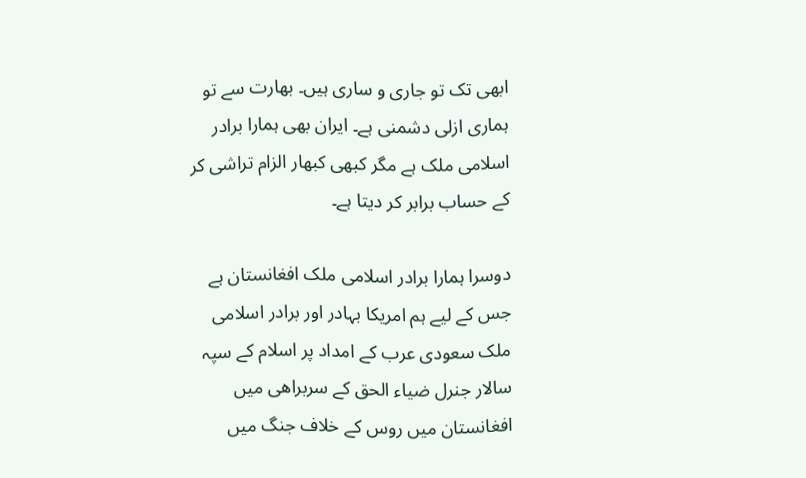ابھی تک تو جاری و ساری ہیں۔ بھارت سے تو ہماری ازلی دشمنی ہے۔ ایران بھی ہمارا برادر اسلامی ملک ہے مگر کبھی کبھار الزام تراشی کر کے حساب برابر کر دیتا ہے۔

دوسرا ہمارا برادر اسلامی ملک افغانستان ہے جس کے لیے ہم امریکا بہادر اور برادر اسلامی ملک سعودی عرب کے امداد پر اسلام کے سپہ سالار جنرل ضیاء الحق کے سربراھی میں افغانستان میں روس کے خلاف جنگ میں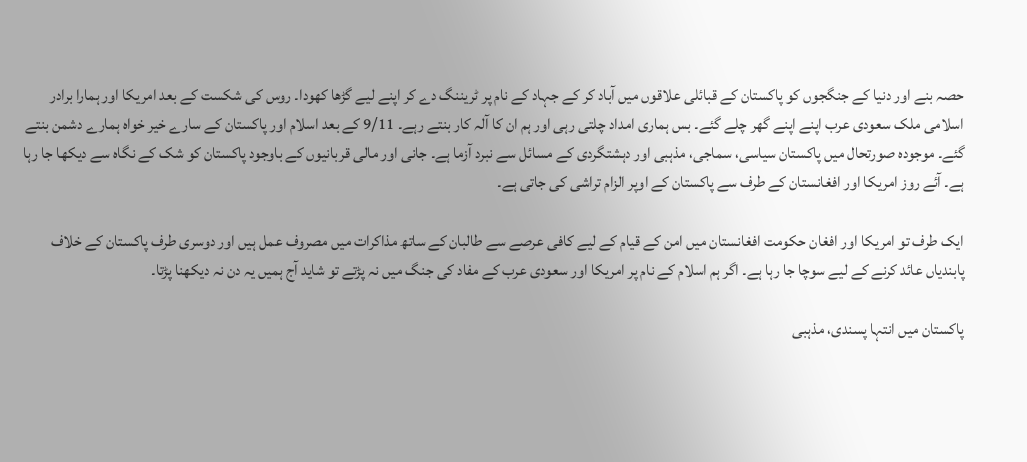حصہ بنے اور دنیا کے جنگجوں کو پاکستان کے قبائلی علاقوں میں آباد کر کے جہاد کے نام پر ٹریننگ دے کر اپنے لیے گڑھا کھودا۔ روس کی شکست کے بعد امریکا اور ہمارا برادر اسلامی ملک سعودی عرب اپنے اپنے گھر چلے گئے۔ بس ہماری امداد چلتی رہی اور ہم ان کا آلہ کار بنتے رہے۔ 9/11 کے بعد اسلام اور پاکستان کے سارے خیر خواہ ہمارے دشمن بنتے گئے۔ موجودہ صورتحال میں پاکستان سیاسی، سماجی، مذہبی اور دہشتگردی کے مسائل سے نبرد آزما ہے۔ جانی اور مالی قربانیوں کے باوجود پاکستان کو شک کے نگاہ سے دیکھا جا رہا ہے۔ آئے روز امریکا اور افغانستان کے طرف سے پاکستان کے اوپر الزام تراشی کی جاتی ہے۔

ایک طرف تو امریکا اور افغان حکومت افغانستان میں امن کے قیام کے لیے کافی عرصے سے طالبان کے ساتھ مذاکرات میں مصروف عمل ہیں اور دوسری طرف پاکستان کے خلاف پابندیاں عائد کرنے کے لیے سوچا جا رہا ہے۔ اگر ہم اسلام کے نام پر امریکا اور سعودی عرب کے مفاد کی جنگ میں نہ پڑتے تو شاید آج ہمیں یہ دن نہ دیکھنا پڑتا۔

پاکستان میں انتہا پسندی، مذہبی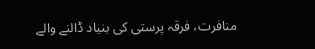منافرت، فرقہ پرستی کی بنیاد ڈالنے والے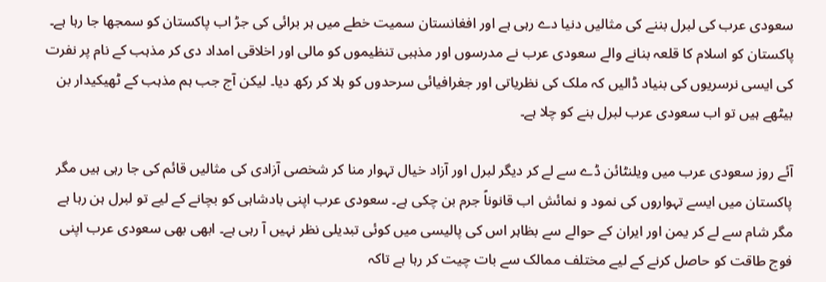سعودی عرب کی لبرل بننے کی مثالیں دنیا دے رہی ہے اور افغانستان سمیت خطے میں ہر برائی کی جڑ اب پاکستان کو سمجھا جا رہا ہے۔ پاکستان کو اسلام کا قلعہ بنانے والے سعودی عرب نے مدرسوں اور مذہبی تنظیموں کو مالی اور اخلاقی امداد دی کر مذہب کے نام پر نفرت کی ایسی نرسریوں کی بنیاد ڈالیں کہ ملک کی نظریاتی اور جغرافیائی سرحدوں کو ہلا کر رکھ دیا۔ لیکن آج جب ہم مذہب کے ٹھیکیدار بن بیٹھے ہیں تو اب سعودی عرب لبرل بنے کو چلا ہے۔

آئے روز سعودی عرب میں ویلنٹائن ڈے سے لے کر دیگر لبرل اور آزاد خیال تہوار منا کر شخصی آزادی کی مثالیں قائم کی جا رہی ہیں مگر پاکستان میں ایسے تہواروں کی نمود و نمائش اب قانوناً جرم بن چکی ہے۔ سعودی عرب اپنی بادشاہی کو بچانے کے لیے تو لبرل ہن رہا ہے مگر شام سے لے کر یمن اور ایران کے حوالے سے بظاہر اس کی پالیسی میں کوئی تبدیلی نظر نہیں آ رہی ہے۔ ابھی بھی سعودی عرب اپنی فوج طاقت کو حاصل کرنے کے لیے مختلف ممالک سے بات چیت کر رہا ہے تاکہ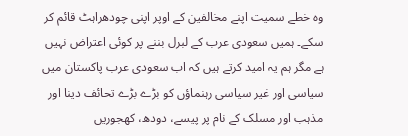وہ خطے سمیت اپنے مخالفین کے اوپر اپنی چودھراہٹ قائم کر سکے۔ ہمیں سعودی عرب کے لبرل بننے پر کوئی اعتراض نہیں ہے مگر ہم یہ امید کرتے ہیں کہ اب سعودی عرب پاکستان میں سیاسی اور غیر سیاسی رہنماؤں کو بڑے بڑے تحائف دینا اور مذہب اور مسلک کے نام پر پیسے، دودھ، کھجوریں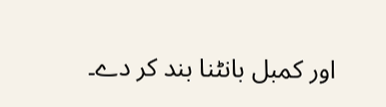اور کمبل بانٹنا بند کر دے۔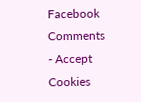Facebook Comments - Accept Cookies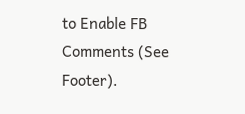to Enable FB Comments (See Footer).